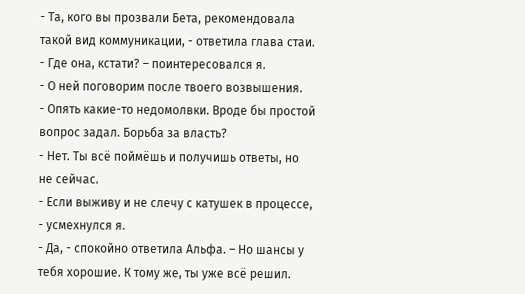- Та, кого вы прозвали Бета, рекомендовала такой вид коммуникации, - ответила глава стаи.
- Где она, кстати? – поинтересовался я.
- О ней поговорим после твоего возвышения.
- Опять какие-то недомолвки. Вроде бы простой вопрос задал. Борьба за власть?
- Нет. Ты всё поймёшь и получишь ответы, но не сейчас.
- Если выживу и не слечу с катушек в процессе, - усмехнулся я.
- Да, - спокойно ответила Альфа. – Но шансы у тебя хорошие. К тому же, ты уже всё решил.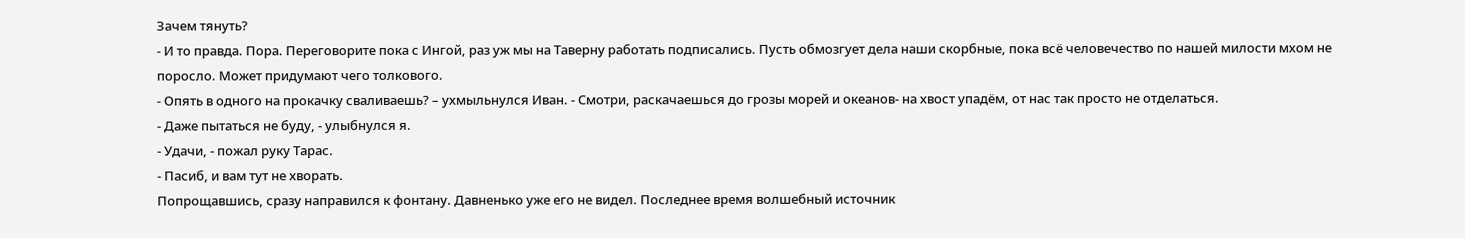Зачем тянуть?
- И то правда. Пора. Переговорите пока с Ингой, раз уж мы на Таверну работать подписались. Пусть обмозгует дела наши скорбные, пока всë человечество по нашей милости мхом не поросло. Может придумают чего толкового.
- Опять в одного на прокачку сваливаешь? – ухмыльнулся Иван. - Смотри, раскачаешься до грозы морей и океанов- на хвост упадём, от нас так просто не отделаться.
- Даже пытаться не буду, - улыбнулся я.
- Удачи, - пожал руку Тарас.
- Пасиб, и вам тут не хворать.
Попрощавшись, сразу направился к фонтану. Давненько уже его не видел. Последнее время волшебный источник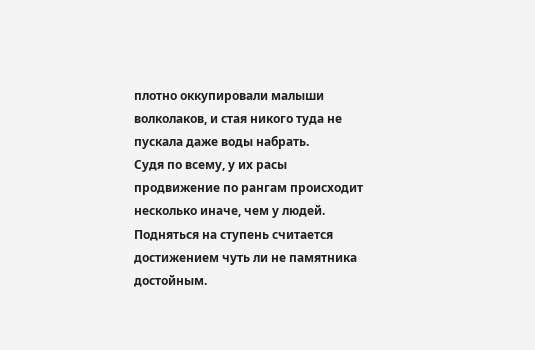плотно оккупировали малыши волколаков, и стая никого туда не пускала даже воды набрать.
Судя по всему, у их расы продвижение по рангам происходит несколько иначе, чем у людей. Подняться на ступень считается достижением чуть ли не памятника достойным.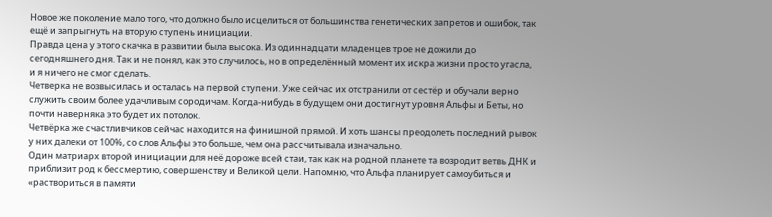Новое же поколение мало того, что должно было исцелиться от большинства генетических запретов и ошибок, так ещё и запрыгнуть на вторую ступень инициации.
Правда цена у этого скачка в развитии была высока. Из одиннадцати младенцев трое не дожили до сегодняшнего дня. Так и не понял, как это случилось, но в определённый момент их искра жизни просто угасла, и я ничего не смог сделать.
Четверка не возвысилась и осталась на первой ступени. Уже сейчас их отстранили от сестёр и обучали верно служить своим более удачливым сородичам. Когда-нибудь в будущем они достигнут уровня Альфы и Беты, но почти наверняка это будет их потолок.
Четвёрка же счастливчиков сейчас находится на финишной прямой. И хоть шансы преодолеть последний рывок у них далеки от 100%, со слов Альфы это больше, чем она рассчитывала изначально.
Один матриарх второй инициации для неё дороже всей стаи, так как на родной планете та возродит ветвь ДНК и приблизит род к бессмертию, совершенству и Великой цели. Напомню, что Альфа планирует самоубиться и «раствориться в памяти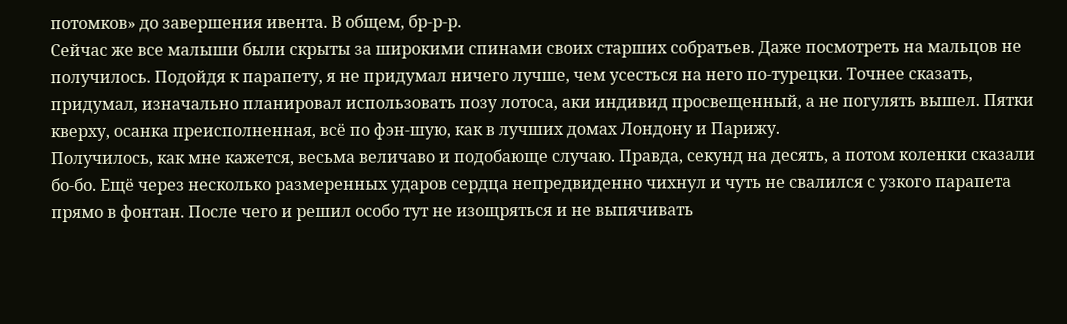потомков» до завершения ивента. В общем, бр-р-р.
Сейчас же все малыши были скрыты за широкими спинами своих старших собратьев. Даже посмотреть на мальцов не получилось. Подойдя к парапету, я не придумал ничего лучше, чем усесться на него по-турецки. Точнее сказать, придумал, изначально планировал использовать позу лотоса, аки индивид просвещенный, а не погулять вышел. Пятки кверху, осанка преисполненная, всё по фэн-шую, как в лучших домах Лондону и Парижу.
Получилось, как мне кажется, весьма величаво и подобающе случаю. Правда, секунд на десять, а потом коленки сказали бо-бо. Ещё через несколько размеренных ударов сердца непредвиденно чихнул и чуть не свалился с узкого парапета прямо в фонтан. После чего и решил особо тут не изощряться и не выпячивать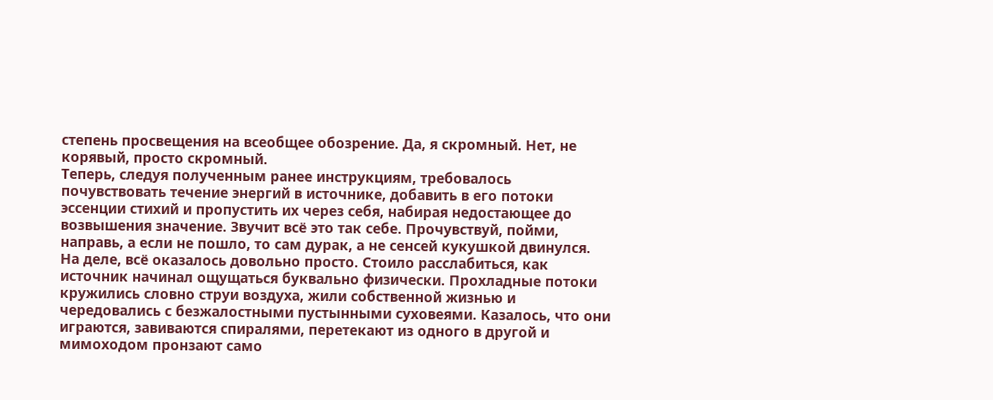степень просвещения на всеобщее обозрение. Да, я скромный. Нет, не корявый, просто скромный.
Теперь, следуя полученным ранее инструкциям, требовалось почувствовать течение энергий в источнике, добавить в его потоки эссенции стихий и пропустить их через себя, набирая недостающее до возвышения значение. Звучит всё это так себе. Прочувствуй, пойми, направь, а если не пошло, то сам дурак, а не сенсей кукушкой двинулся.
На деле, всё оказалось довольно просто. Стоило расслабиться, как источник начинал ощущаться буквально физически. Прохладные потоки кружились словно струи воздуха, жили собственной жизнью и чередовались с безжалостными пустынными суховеями. Казалось, что они играются, завиваются спиралями, перетекают из одного в другой и мимоходом пронзают само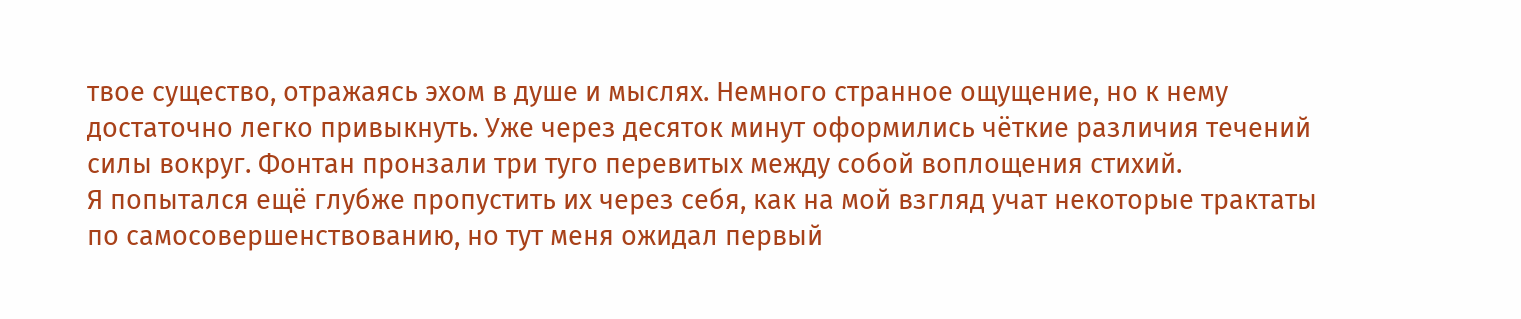твое существо, отражаясь эхом в душе и мыслях. Немного странное ощущение, но к нему достаточно легко привыкнуть. Уже через десяток минут оформились чёткие различия течений силы вокруг. Фонтан пронзали три туго перевитых между собой воплощения стихий.
Я попытался ещё глубже пропустить их через себя, как на мой взгляд учат некоторые трактаты по самосовершенствованию, но тут меня ожидал первый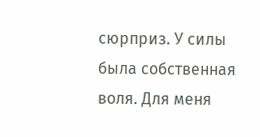сюрприз. У силы была собственная воля. Для меня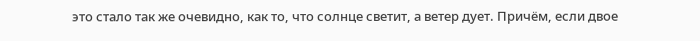это стало так же очевидно, как то, что солнце светит, а ветер дует. Причём, если двое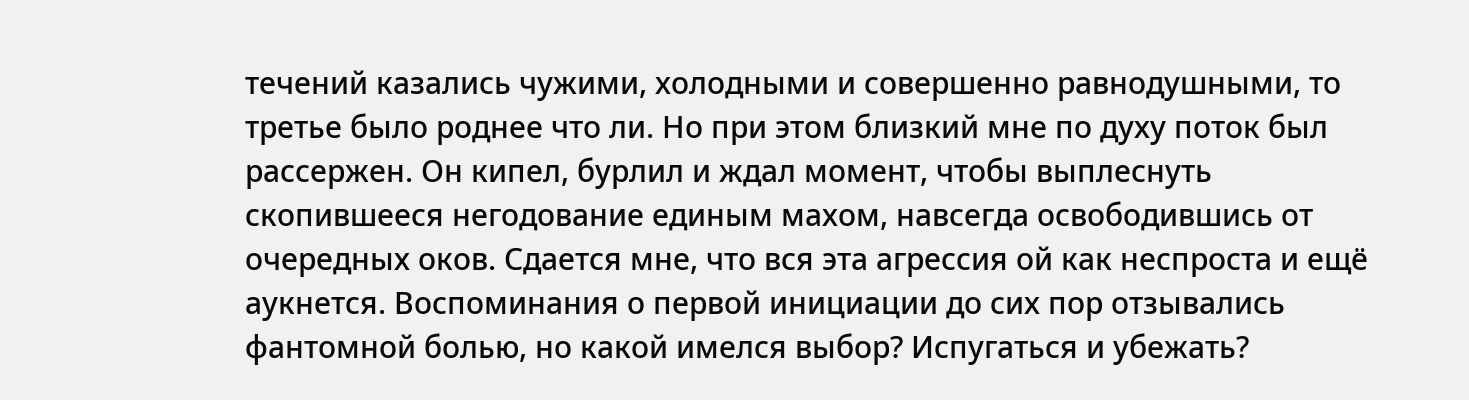течений казались чужими, холодными и совершенно равнодушными, то третье было роднее что ли. Но при этом близкий мне по духу поток был рассержен. Он кипел, бурлил и ждал момент, чтобы выплеснуть скопившееся негодование единым махом, навсегда освободившись от очередных оков. Сдается мне, что вся эта агрессия ой как неспроста и ещё аукнется. Воспоминания о первой инициации до сих пор отзывались фантомной болью, но какой имелся выбор? Испугаться и убежать?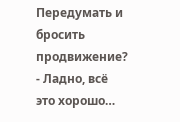Передумать и бросить продвижение?
- Ладно, всё это хорошо…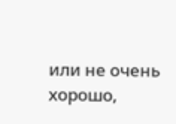или не очень хорошо,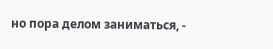но пора делом заниматься, -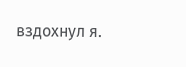вздохнул я.